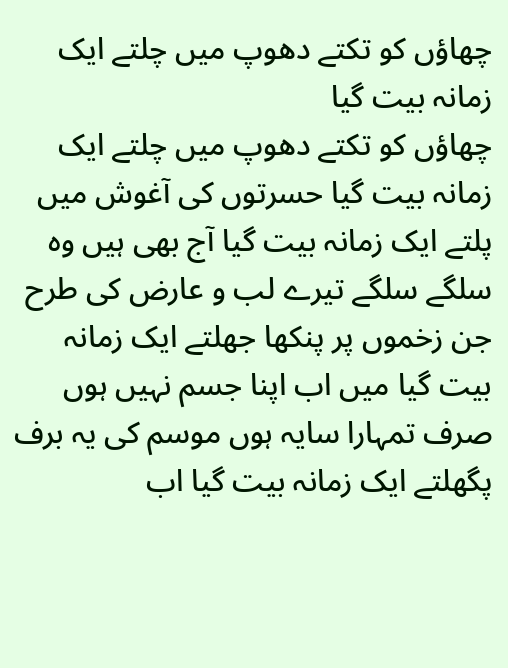چھاؤں کو تکتے دھوپ میں چلتے ایک زمانہ بیت گیا
چھاؤں کو تکتے دھوپ میں چلتے ایک زمانہ بیت گیا حسرتوں کی آغوش میں پلتے ایک زمانہ بیت گیا آج بھی ہیں وہ سلگے سلگے تیرے لب و عارض کی طرح جن زخموں پر پنکھا جھلتے ایک زمانہ بیت گیا میں اب اپنا جسم نہیں ہوں صرف تمہارا سایہ ہوں موسم کی یہ برف پگھلتے ایک زمانہ بیت گیا اب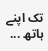تک اپنے ہاتھ ...